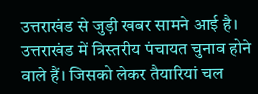उत्तराखंड से जुड़ी खबर सामने आई है। उत्तराखंड में त्रिस्तरीय पंचायत चुनाव होने वाले हैं। जिसको लेकर तैयारियां चल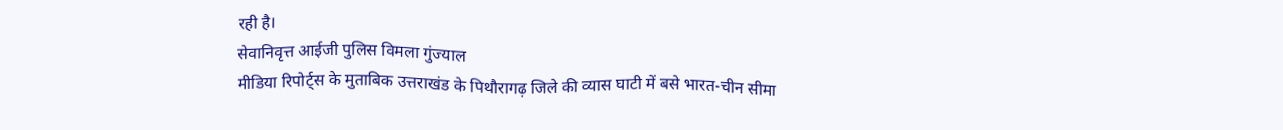रही है।
सेवानिवृत्त आईजी पुलिस विमला गुंज्याल
मीडिया रिपोर्ट्स के मुताबिक उत्तराखंड के पिथौरागढ़ जिले की व्यास घाटी में बसे भारत-चीन सीमा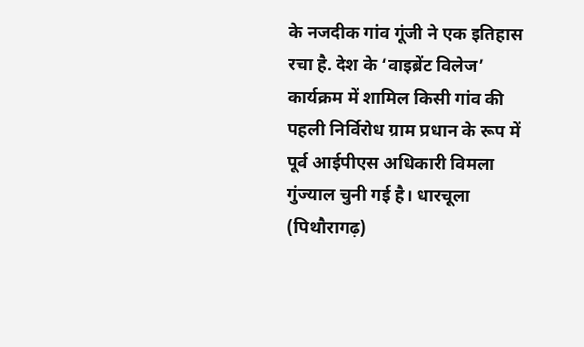के नजदीक गांव गूंजी ने एक इतिहास रचा है. देश के ‘वाइब्रेंट विलेज’ कार्यक्रम में शामिल किसी गांव की पहली निर्विरोध ग्राम प्रधान के रूप में पूर्व आईपीएस अधिकारी विमला गुंज्याल चुनी गई है। धारचूला (पिथौरागढ़)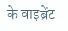के वाइब्रेंट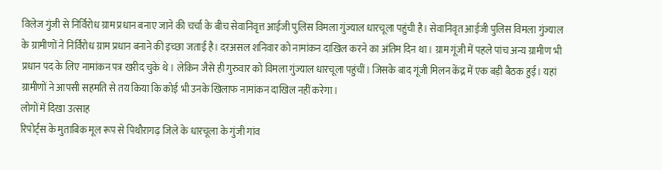विलेज गुंजी से निर्विरोध ग्राम प्रधान बनाए जाने की चर्चा के बीच सेवानिवृत्त आईजी पुलिस विमला गुंज्याल धारचूला पहुंची है। सेवानिवृत आईजी पुलिस विमला गुंज्याल के ग्रामीणों ने निर्विरोध ग्राम प्रधान बनाने की इच्छा जताई है। दरअसल शनिवार को नामांकन दाखिल करने का अंतिम दिन था। ग्राम गूंजी में पहले पांच अन्य ग्रामीण भी प्रधान पद के लिए नामांकन पत्र खरीद चुके थे। लेकिन जैसे ही गुरुवार को विमला गुंज्याल धारचूला पहुंचीं। जिसके बाद गूंजी मिलन केंद्र में एक बड़ी बैठक हुई। यहां ग्रामीणों ने आपसी सहमति से तय किया कि कोई भी उनके खिलाफ नामांकन दाखिल नहीं करेगा।
लोगों में दिखा उत्साह
रिपोर्ट्स के मुताबिक मूल रूप से पिथौरागढ़ जिले के धारचूला के गुंजी गांव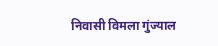निवासी विमला गुंज्याल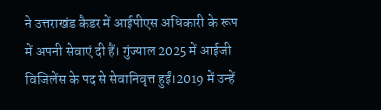ने उत्तराखंड कैडर में आईपीएस अधिकारी के रूप में अपनी सेवाएं दी हैं। गुंज्याल 2025 में आईजी विजिलेंस के पद से सेवानिवृत्त हुईं।2019 में उन्हें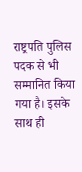राष्ट्रपति पुलिस पदक से भी सम्मानित किया गया है। इसके साथ ही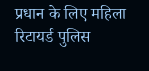प्रधान के लिए महिला रिटायर्ड पुलिस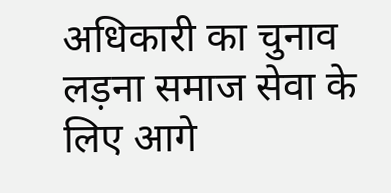अधिकारी का चुनाव लड़ना समाज सेवा के लिए आगे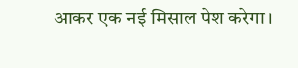आकर एक नई मिसाल पेश करेगा।